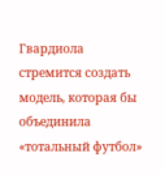Гвардиола стремится создать модель, которая бы объединила «тотальный футбол»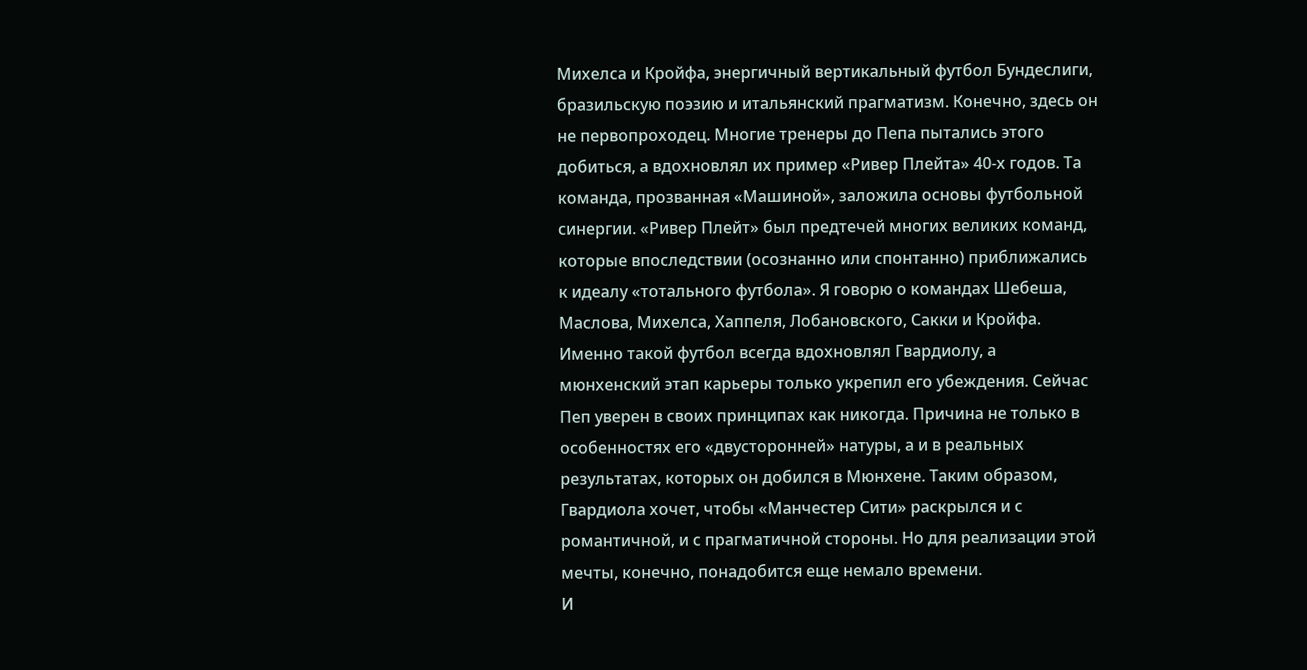Михелса и Кройфа, энергичный вертикальный футбол Бундеслиги, бразильскую поэзию и итальянский прагматизм. Конечно, здесь он не первопроходец. Многие тренеры до Пепа пытались этого добиться, а вдохновлял их пример «Ривер Плейта» 40-х годов. Та команда, прозванная «Машиной», заложила основы футбольной синергии. «Ривер Плейт» был предтечей многих великих команд, которые впоследствии (осознанно или спонтанно) приближались к идеалу «тотального футбола». Я говорю о командах Шебеша, Маслова, Михелса, Хаппеля, Лобановского, Сакки и Кройфа. Именно такой футбол всегда вдохновлял Гвардиолу, а мюнхенский этап карьеры только укрепил его убеждения. Сейчас Пеп уверен в своих принципах как никогда. Причина не только в особенностях его «двусторонней» натуры, а и в реальных результатах, которых он добился в Мюнхене. Таким образом, Гвардиола хочет, чтобы «Манчестер Сити» раскрылся и с романтичной, и с прагматичной стороны. Но для реализации этой мечты, конечно, понадобится еще немало времени.
И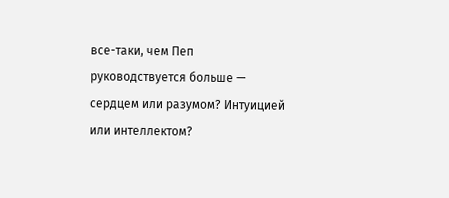все-таки, чем Пеп руководствуется больше — сердцем или разумом? Интуицией или интеллектом?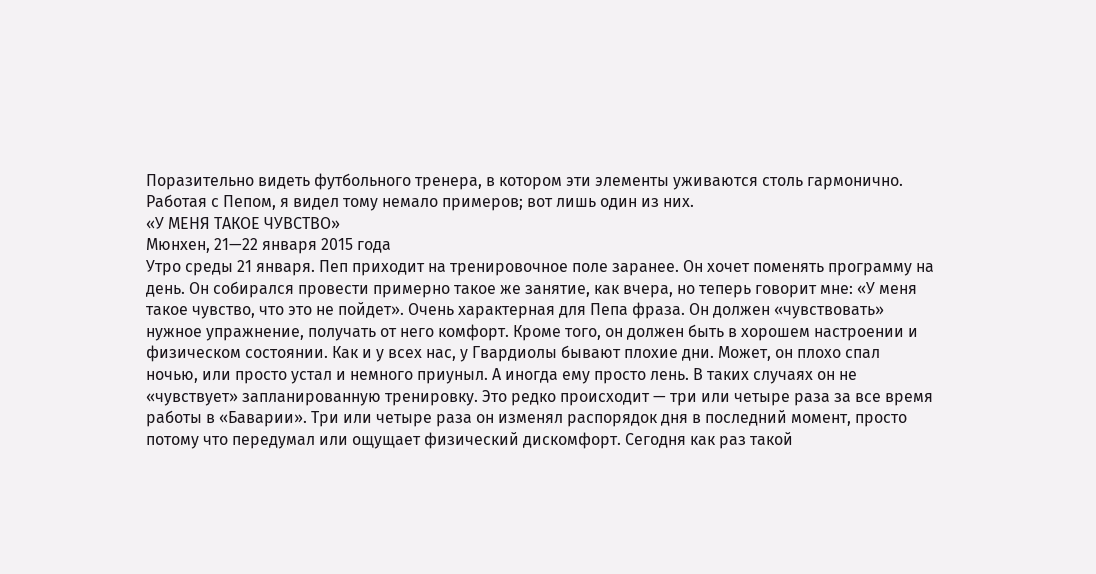Поразительно видеть футбольного тренера, в котором эти элементы уживаются столь гармонично. Работая с Пепом, я видел тому немало примеров; вот лишь один из них.
«У МЕНЯ ТАКОЕ ЧУВСТВО»
Мюнхен, 21—22 января 2015 года
Утро среды 21 января. Пеп приходит на тренировочное поле заранее. Он хочет поменять программу на день. Он собирался провести примерно такое же занятие, как вчера, но теперь говорит мне: «У меня такое чувство, что это не пойдет». Очень характерная для Пепа фраза. Он должен «чувствовать» нужное упражнение, получать от него комфорт. Кроме того, он должен быть в хорошем настроении и физическом состоянии. Как и у всех нас, у Гвардиолы бывают плохие дни. Может, он плохо спал ночью, или просто устал и немного приуныл. А иногда ему просто лень. В таких случаях он не «чувствует» запланированную тренировку. Это редко происходит — три или четыре раза за все время работы в «Баварии». Три или четыре раза он изменял распорядок дня в последний момент, просто потому что передумал или ощущает физический дискомфорт. Сегодня как раз такой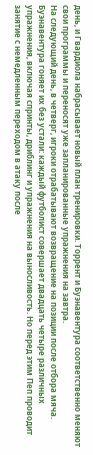день, и Гвардиола набрасывает новый план тренировки. Торрент и Буэнавентура соответственно меняют свои программы и переносят уже запланированные упражнения на завтра.
На следующий день, в четверг, игроки отрабатывают возвращение на позиции после отбора мяча. Буэнавентура гоняет их без устали: каждый футболист совершает двадцать четыре различных упражнения, включая спринты, дриблинг и упражнения на выносливость. Но перед этим Пеп проводит занятие с немедленным переходом в атаку после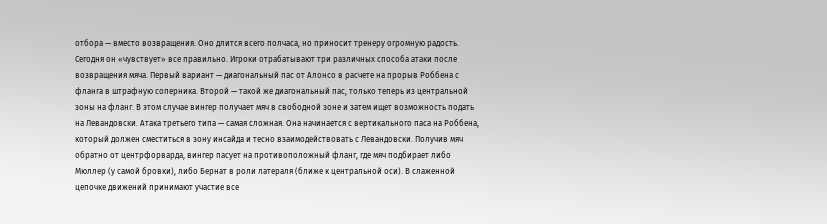отбора — вместо возвращения. Оно длится всего полчаса, но приносит тренеру огромную радость. Сегодня он «чувствует» все правильно. Игроки отрабатывают три различных способа атаки после возвращения мяча. Первый вариант — диагональный пас от Алонсо в расчете на прорыв Роббена с фланга в штрафную соперника. Второй — такой же диагональный пас, только теперь из центральной зоны на фланг. В этом случае вингер получает мяч в свободной зоне и затем ищет возможность подать на Левандовски. Атака третьего типа — самая сложная. Она начинается с вертикального паса на Роббена, который должен сместиться в зону инсайда и тесно взаимодействовать с Левандовски. Получив мяч обратно от центрфорварда, вингер пасует на противоположный фланг, где мяч подбирает либо Мюллер (у самой бровки), либо Бернат в роли латераля (ближе к центральной оси). В слаженной цепочке движений принимают участие все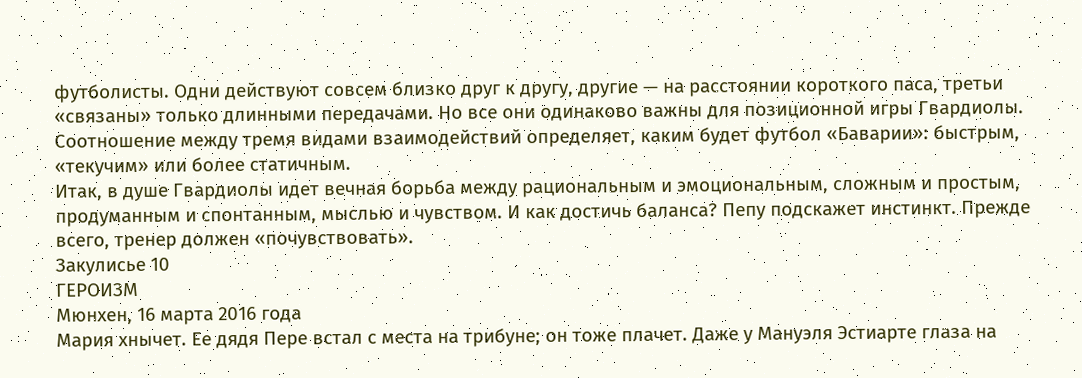футболисты. Одни действуют совсем близко друг к другу, другие — на расстоянии короткого паса, третьи «связаны» только длинными передачами. Но все они одинаково важны для позиционной игры Гвардиолы. Соотношение между тремя видами взаимодействий определяет, каким будет футбол «Баварии»: быстрым, «текучим» или более статичным.
Итак, в душе Гвардиолы идет вечная борьба между рациональным и эмоциональным, сложным и простым, продуманным и спонтанным, мыслью и чувством. И как достичь баланса? Пепу подскажет инстинкт. Прежде всего, тренер должен «почувствовать».
Закулисье 10
ГЕРОИЗМ
Мюнхен, 16 марта 2016 года
Мария хнычет. Ее дядя Пере встал с места на трибуне; он тоже плачет. Даже у Мануэля Эстиарте глаза на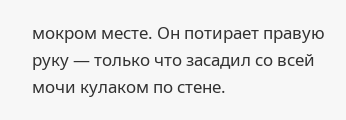мокром месте. Он потирает правую руку — только что засадил со всей мочи кулаком по стене.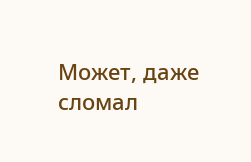Может, даже сломал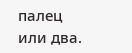палец или два.